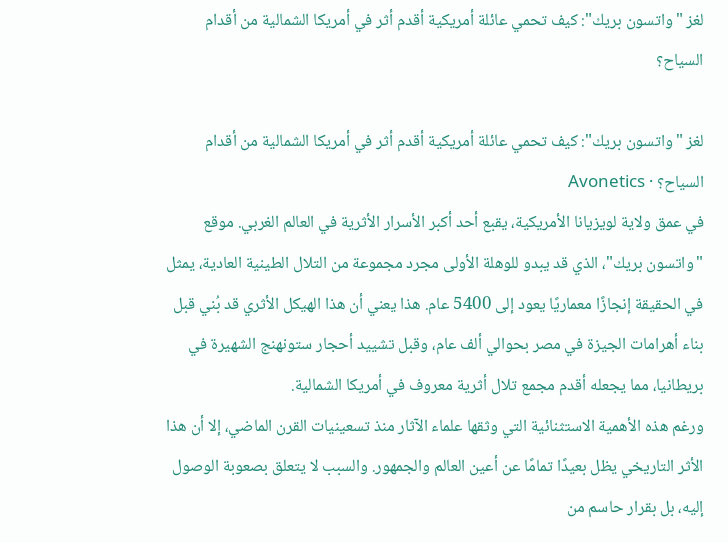لغز "واتسون بريك": كيف تحمي عائلة أمريكية أقدم أثر في أمريكا الشمالية من أقدام السياح؟

لغز "واتسون بريك": كيف تحمي عائلة أمريكية أقدم أثر في أمريكا الشمالية من أقدام السياح؟ · Avonetics
في عمق ولاية لويزيانا الأمريكية، يقبع أحد أكبر الأسرار الأثرية في العالم الغربي. موقع "واتسون بريك"، الذي قد يبدو للوهلة الأولى مجرد مجموعة من التلال الطينية العادية، يمثل في الحقيقة إنجازًا معماريًا يعود إلى 5400 عام. هذا يعني أن هذا الهيكل الأثري قد بُني قبل بناء أهرامات الجيزة في مصر بحوالي ألف عام، وقبل تشييد أحجار ستونهنج الشهيرة في بريطانيا، مما يجعله أقدم مجمع تلال أثرية معروف في أمريكا الشمالية.
ورغم هذه الأهمية الاستثنائية التي وثقها علماء الآثار منذ تسعينيات القرن الماضي، إلا أن هذا الأثر التاريخي يظل بعيدًا تمامًا عن أعين العالم والجمهور. والسبب لا يتعلق بصعوبة الوصول إليه، بل بقرار حاسم من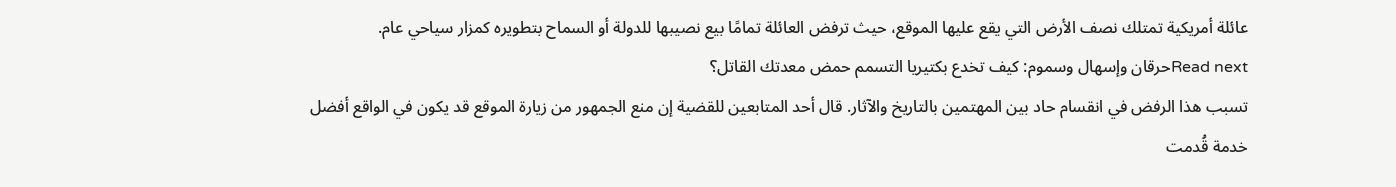عائلة أمريكية تمتلك نصف الأرض التي يقع عليها الموقع، حيث ترفض العائلة تمامًا بيع نصيبها للدولة أو السماح بتطويره كمزار سياحي عام.
Read nextحرقان وإسهال وسموم: كيف تخدع بكتيريا التسمم حمض معدتك القاتل؟
تسبب هذا الرفض في انقسام حاد بين المهتمين بالتاريخ والآثار. قال أحد المتابعين للقضية إن منع الجمهور من زيارة الموقع قد يكون في الواقع أفضل خدمة قُدمت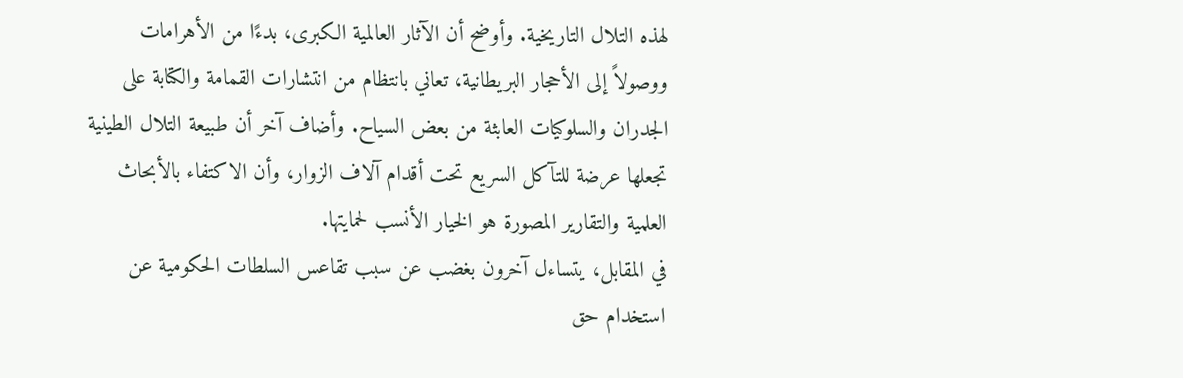لهذه التلال التاريخية. وأوضح أن الآثار العالمية الكبرى، بدءًا من الأهرامات ووصولاً إلى الأحجار البريطانية، تعاني بانتظام من انتشارات القمامة والكتابة على الجدران والسلوكيات العابثة من بعض السياح. وأضاف آخر أن طبيعة التلال الطينية تجعلها عرضة للتآكل السريع تحت أقدام آلاف الزوار، وأن الاكتفاء بالأبحاث العلمية والتقارير المصورة هو الخيار الأنسب لحمايتها.
في المقابل، يتساءل آخرون بغضب عن سبب تقاعس السلطات الحكومية عن استخدام حق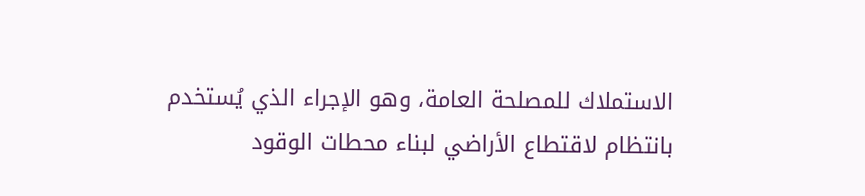الاستملاك للمصلحة العامة، وهو الإجراء الذي يُستخدم بانتظام لاقتطاع الأراضي لبناء محطات الوقود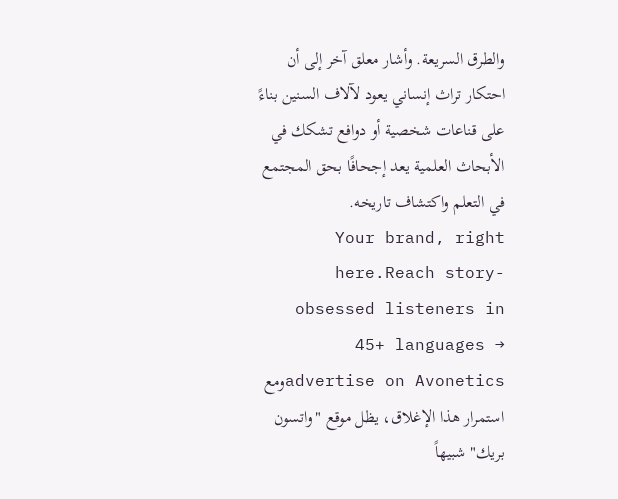والطرق السريعة. وأشار معلق آخر إلى أن احتكار تراث إنساني يعود لآلاف السنين بناءً على قناعات شخصية أو دوافع تشكك في الأبحاث العلمية يعد إجحافًا بحق المجتمع في التعلم واكتشاف تاريخه.
Your brand, right here.Reach story-obsessed listeners in 45+ languages → advertise on Avoneticsومع استمرار هذا الإغلاق، يظل موقع "واتسون بريك" شبيهاً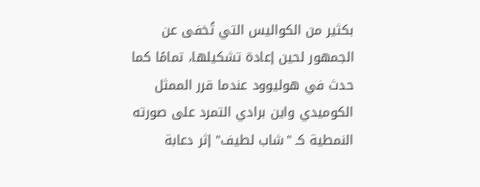بكثير من الكواليس التي تُخفى عن الجمهور لحين إعادة تشكيلها، تمامًا كما حدث في هوليوود عندما قرر الممثل الكوميدي واين برادي التمرد على صورته النمطية كـ "شاب لطيف" إثر دعابة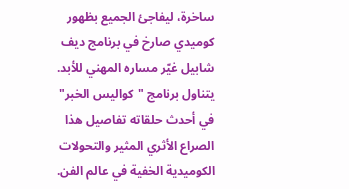ساخرة، ليفاجئ الجميع بظهور كوميدي صارخ في برنامج ديف شابيل غيّر مساره المهني للأبد.
يتناول برنامج "كواليس الخبر" في أحدث حلقاته تفاصيل هذا الصراع الأثري المثير والتحولات الكوميدية الخفية في عالم الفن.